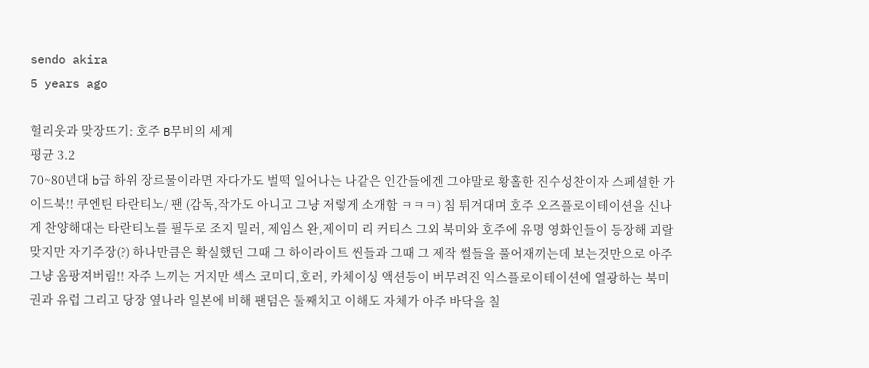sendo akira
5 years ago

헐리웃과 맞장뜨기: 호주 B무비의 세계
평균 3.2
70~80년대 b급 하위 장르물이라면 자다가도 벌떡 일어나는 나같은 인간들에겐 그야말로 황홀한 진수성찬이자 스페셜한 가이드북!! 쿠엔틴 타란티노/ 팬 (감독,작가도 아니고 그냥 저렇게 소개함 ㅋㅋㅋ) 침 튀겨대며 호주 오즈플로이테이션을 신나게 찬양해대는 타란티노를 필두로 조지 밀러, 제임스 완,제이미 리 커티스 그외 북미와 호주에 유명 영화인들이 등장해 괴랄맞지만 자기주장(?) 하나만큼은 확실했던 그때 그 하이라이트 씬들과 그때 그 제작 썰들을 풀어재끼는데 보는것만으로 아주 그냥 옴팡져버림!! 자주 느끼는 거지만 섹스 코미디,호러, 카체이싱 액션등이 버무려진 익스플로이테이션에 열광하는 북미권과 유럽 그리고 당장 옆나라 일본에 비해 팬덤은 둘째치고 이해도 자체가 아주 바닥을 칠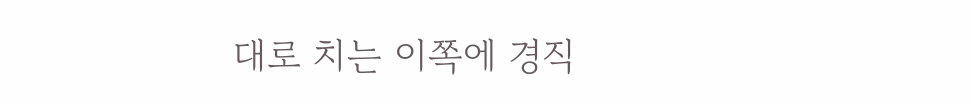대로 치는 이쪽에 경직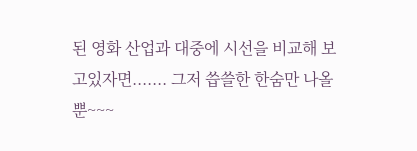된 영화 산업과 대중에 시선을 비교해 보고있자면....... 그저 씁쓸한 한숨만 나올뿐~~~